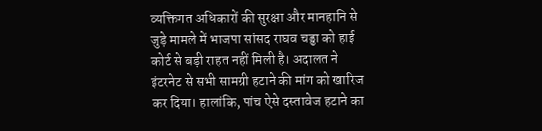व्यक्तिगत अधिकारों की सुरक्षा और मानहानि से जुड़े मामले में भाजपा सांसद राघव चड्ढा को हाई कोर्ट से बड़ी राहत नहीं मिली है। अदालत ने इंटरनेट से सभी सामग्री हटाने की मांग को खारिज कर दिया। हालांकि, पांच ऐसे दस्तावेज हटाने का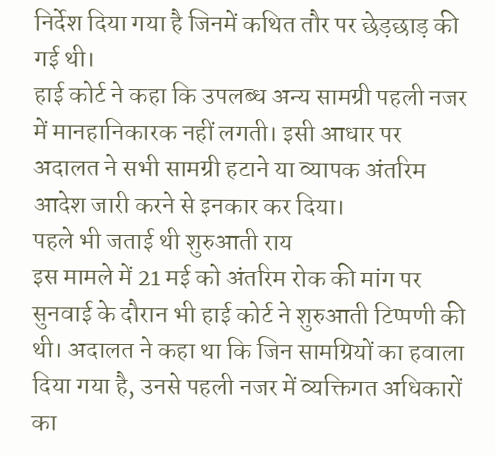निर्देश दिया गया है जिनमें कथित तौर पर छेड़छाड़ की गई थी।
हाई कोर्ट ने कहा कि उपलब्ध अन्य सामग्री पहली नजर में मानहानिकारक नहीं लगती। इसी आधार पर अदालत ने सभी सामग्री हटाने या व्यापक अंतरिम आदेश जारी करने से इनकार कर दिया।
पहले भी जताई थी शुरुआती राय
इस मामले में 21 मई को अंतरिम रोक की मांग पर सुनवाई के दौरान भी हाई कोर्ट ने शुरुआती टिप्पणी की थी। अदालत ने कहा था कि जिन सामग्रियों का हवाला दिया गया है, उनसे पहली नजर में व्यक्तिगत अधिकारों का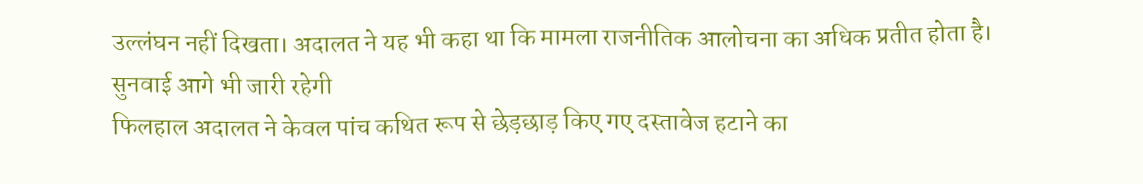उल्लंघन नहीं दिखता। अदालत ने यह भी कहा था कि मामला राजनीतिक आलोचना का अधिक प्रतीत होता है।
सुनवाई आगे भी जारी रहेगी
फिलहाल अदालत ने केवल पांच कथित रूप से छेड़छाड़ किए गए दस्तावेज हटाने का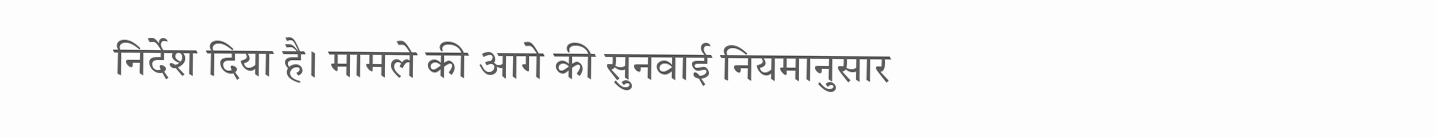निर्देश दिया है। मामले की आगे की सुनवाई नियमानुसार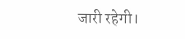जारी रहेगी।